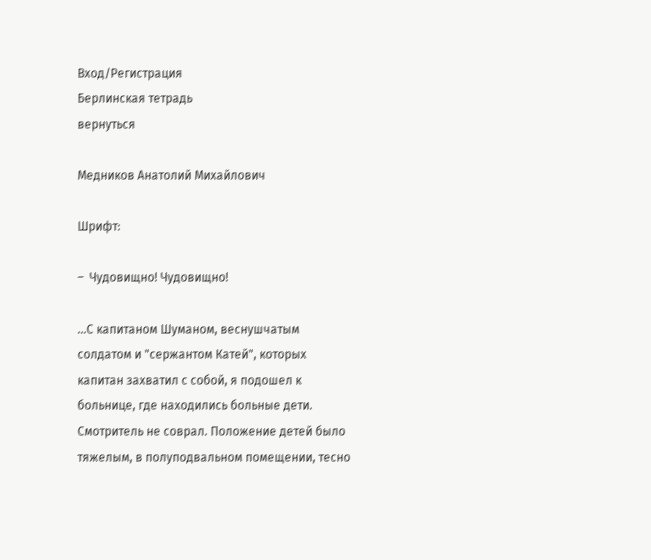Вход/Регистрация
Берлинская тетрадь
вернуться

Медников Анатолий Михайлович

Шрифт:

–  Чудовищно! Чудовищно!

...С капитаном Шуманом, веснушчатым солдатом и "сержантом Катей", которых капитан захватил с собой, я подошел к больнице, где находились больные дети. Смотритель не соврал. Положение детей было тяжелым, в полуподвальном помещении, тесно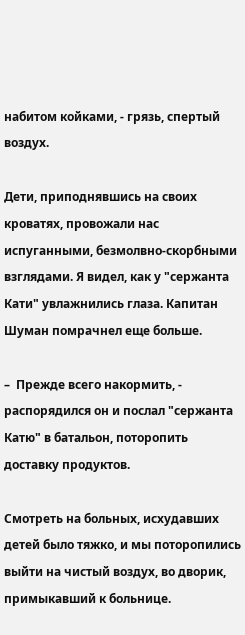набитом койками, - грязь, спертый воздух.

Дети, приподнявшись на своих кроватях, провожали нас испуганными, безмолвно-скорбными взглядами. Я видел, как у "сержанта Кати" увлажнились глаза. Капитан Шуман помрачнел еще больше.

–  Прежде всего накормить, - распорядился он и послал "сержанта Катю" в батальон, поторопить доставку продуктов.

Смотреть на больных, исхудавших детей было тяжко, и мы поторопились выйти на чистый воздух, во дворик, примыкавший к больнице.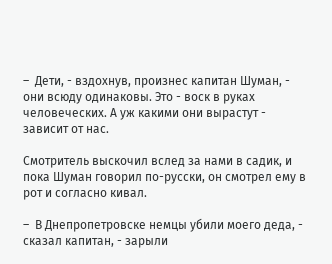–  Дети, - вздохнув, произнес капитан Шуман, - они всюду одинаковы. Это - воск в руках человеческих. А уж какими они вырастут - зависит от нас.

Смотритель выскочил вслед за нами в садик, и пока Шуман говорил по-русски, он смотрел ему в рот и согласно кивал.

–  В Днепропетровске немцы убили моего деда, - сказал капитан, - зарыли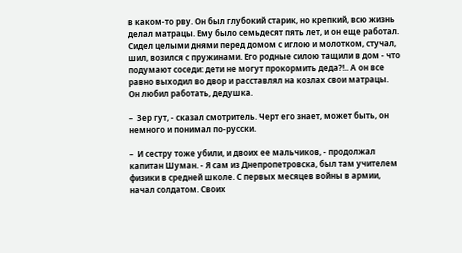в каком-то рву. Он был глубокий старик, но крепкий, всю жизнь делал матрацы. Ему было семьдесят пять лет, и он еще работал. Сидел целыми днями перед домом с иглою и молотком, стучал, шил, возился с пружинами. Его родные силою тащили в дом - что подумают соседи: дети не могут прокормить деда?!.. А он все равно выходил во двор и расставлял на козлах свои матрацы. Он любил работать, дедушка.

–  Зер гут, - сказал смотритель. Черт его знает, может быть, он немного и понимал по-русски.

–  И сестру тоже убили, и двоих ее мальчиков, - продолжал капитан Шуман. - Я сам из Днепропетровска, был там учителем физики в средней школе. С первых месяцев войны в армии, начал солдатом. Своих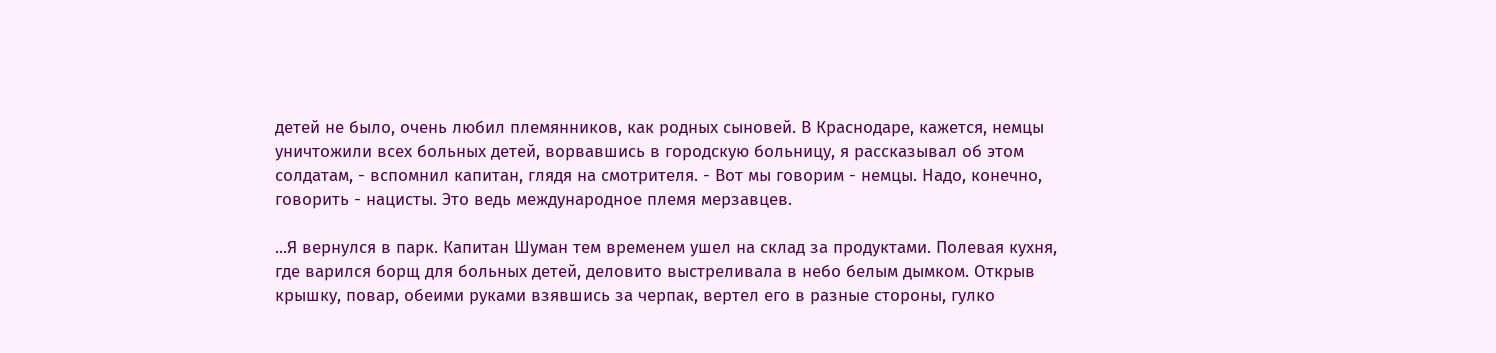детей не было, очень любил племянников, как родных сыновей. В Краснодаре, кажется, немцы уничтожили всех больных детей, ворвавшись в городскую больницу, я рассказывал об этом солдатам, - вспомнил капитан, глядя на смотрителя. - Вот мы говорим - немцы. Надо, конечно, говорить - нацисты. Это ведь международное племя мерзавцев.

...Я вернулся в парк. Капитан Шуман тем временем ушел на склад за продуктами. Полевая кухня, где варился борщ для больных детей, деловито выстреливала в небо белым дымком. Открыв крышку, повар, обеими руками взявшись за черпак, вертел его в разные стороны, гулко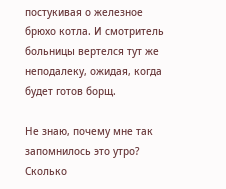постукивая о железное брюхо котла. И смотритель больницы вертелся тут же неподалеку, ожидая, когда будет готов борщ.

Не знаю, почему мне так запомнилось это утро? Сколько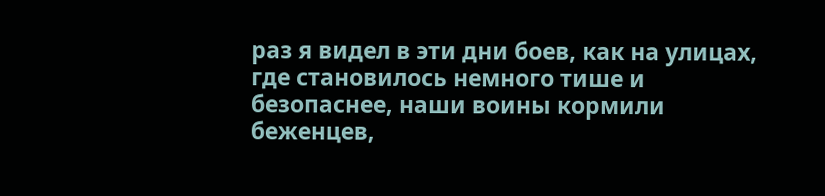раз я видел в эти дни боев, как на улицах, где становилось немного тише и безопаснее, наши воины кормили беженцев,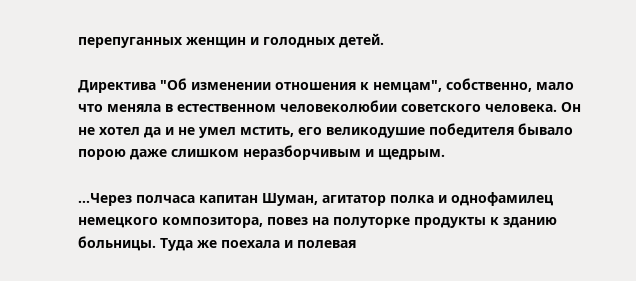перепуганных женщин и голодных детей.

Директива "Об изменении отношения к немцам", собственно, мало что меняла в естественном человеколюбии советского человека. Он не хотел да и не умел мстить, его великодушие победителя бывало порою даже слишком неразборчивым и щедрым.

...Через полчаса капитан Шуман, агитатор полка и однофамилец немецкого композитора, повез на полуторке продукты к зданию больницы. Туда же поехала и полевая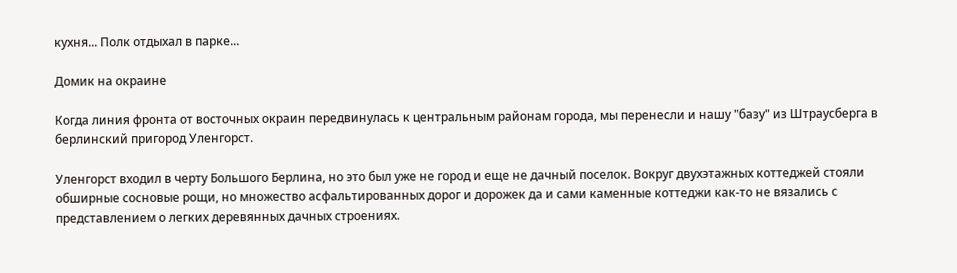кухня... Полк отдыхал в парке...

Домик на окраине

Когда линия фронта от восточных окраин передвинулась к центральным районам города, мы перенесли и нашу "базу" из Штраусберга в берлинский пригород Уленгорст.

Уленгорст входил в черту Большого Берлина, но это был уже не город и еще не дачный поселок. Вокруг двухэтажных коттеджей стояли обширные сосновые рощи, но множество асфальтированных дорог и дорожек да и сами каменные коттеджи как-то не вязались с представлением о легких деревянных дачных строениях.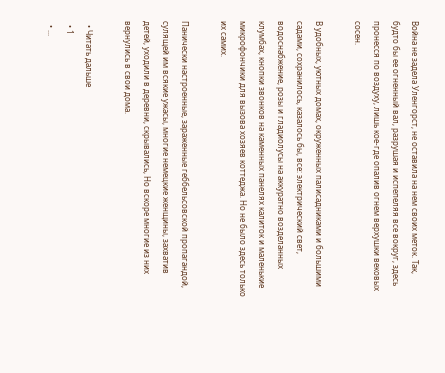Война не задела Уленгорст, не оставила на нем своих меток. Так, будто бы ее огненный вал, разрушая и испепеляя все вокруг, здесь пронесся по воздуху, лишь кое-где опалив огнем верхушки вековых сосен.

В удобных, уютных домах, окруженных палисадниками и большими садами, сохранилось, казалось бы, все: электрический свет, водоснабжение, розы и гладиолусы на аккуратно возделанных клумбах, кнопки звонков на каменных панелях калиток и маленькие микрофончики для вызова хозяев коттеджа. Но не было здесь только их самих.

Панически настроенные, зараженные геббельсовской пропагандой, сулящей им всякие ужасы, многие немецкие женщины, захватив детей, уходили в деревни, скрывались, Но вскоре многие из них вернулись в свои дома.

  • Читать дальше
  • 1
  • ...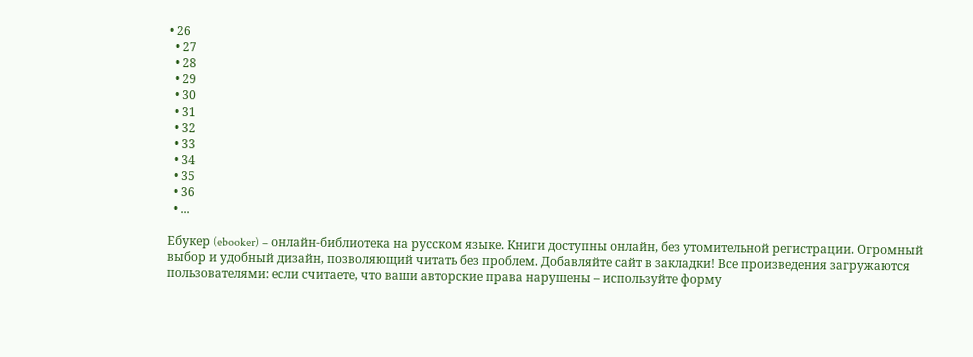• 26
  • 27
  • 28
  • 29
  • 30
  • 31
  • 32
  • 33
  • 34
  • 35
  • 36
  • ...

Ебукер (ebooker) – онлайн-библиотека на русском языке. Книги доступны онлайн, без утомительной регистрации. Огромный выбор и удобный дизайн, позволяющий читать без проблем. Добавляйте сайт в закладки! Все произведения загружаются пользователями: если считаете, что ваши авторские права нарушены – используйте форму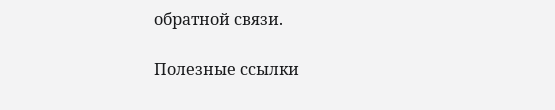обратной связи.

Полезные ссылки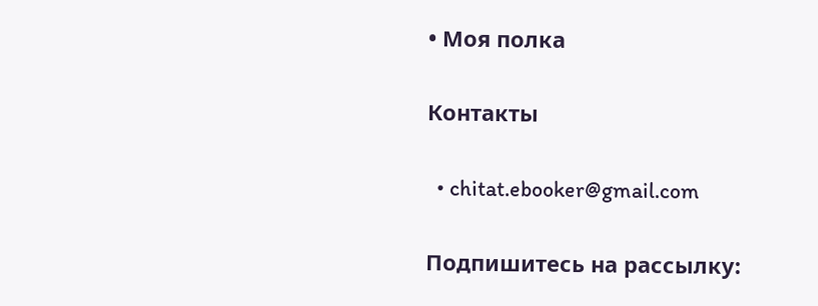• Моя полка

Контакты

  • chitat.ebooker@gmail.com

Подпишитесь на рассылку: